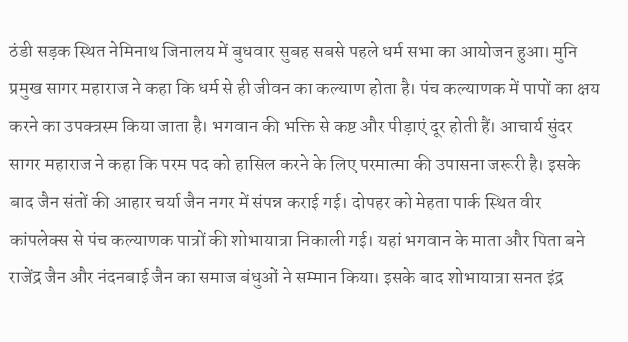ठंडी सड़क स्थित नेमिनाथ जिनालय में बुधवार सुबह सबसे पहले धर्म सभा का आयोजन हुआ। मुनि प्रमुख सागर महाराज ने कहा कि धर्म से ही जीवन का कल्याण होता है। पंच कल्याणक में पापों का क्षय करने का उपक्त्रस्म किया जाता है। भगवान की भक्ति से कष्ट और पीड़ाएं दूर होती हैं। आचार्य सुंदर सागर महाराज ने कहा कि परम पद को हासिल करने के लिए परमात्मा की उपासना जरूरी है। इसके बाद जैन संतों की आहार चर्या जैन नगर में संपन्न कराई गई। दोपहर को मेहता पार्क स्थित वीर कांपलेक्स से पंच कल्याणक पात्रों की शोभायात्रा निकाली गई। यहां भगवान के माता और पिता बने राजेंद्र जैन और नंदनबाई जैन का समाज बंधुओं ने सम्मान किया। इसके बाद शोभायात्रा सनत इंद्र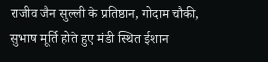राजीव जैन सुल्ली के प्रतिष्ठान, गोदाम चौकी, सुभाष मूर्ति होते हुए मंडी स्थित ईशान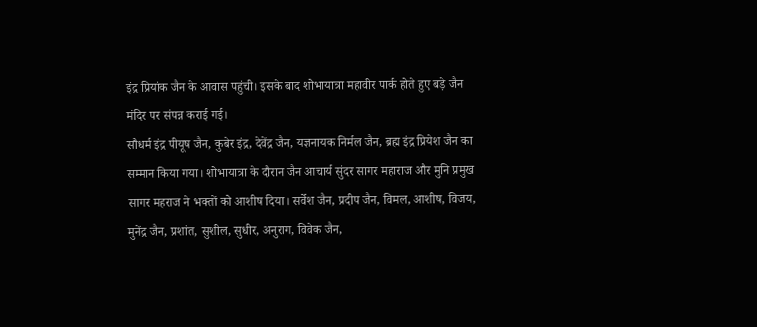इंद्र प्रियांक जैन के आवास पहुंची। इसके बाद शोभायात्रा महावीर पार्क होते हुए बड़े जैन मंदिर पर संपन्न कराई गई।
सौधर्म इंद्र पीयूष जैन, कुबेर इंद्र, देवेंद्र जैन, यज्ञनायक निर्मल जैन, ब्रह्म इंद्र प्रियेश जैन का सम्मान किया गया। शोभायात्रा के दौरान जैन आचार्य सुंदर सागर महाराज और मुनि प्रमुख सागर महराज ने भक्तों को आशीष दिया। सर्वेश जैन, प्रदीप जैन, विमल, आशीष, विजय, मुनेंद्र जैन, प्रशांत, सुशील, सुधीर, अनुराग, विवेक जैन,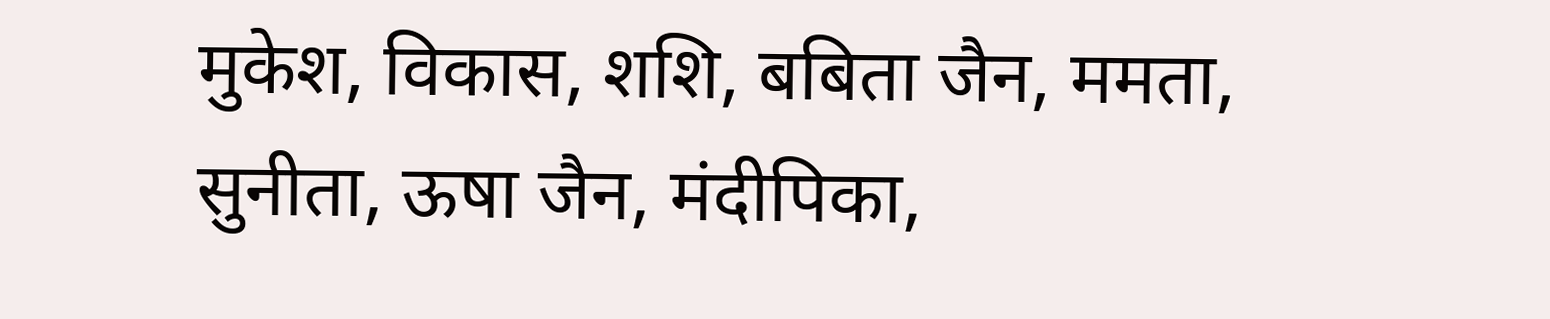मुकेश, विकास, शशि, बबिता जैन, ममता, सुनीता, ऊषा जैन, मंदीपिका,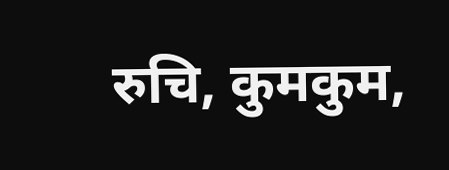रुचि, कुमकुम,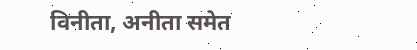विनीता, अनीता समेत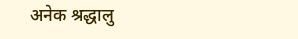अनेक श्रद्धालु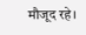मौजूद रहे।